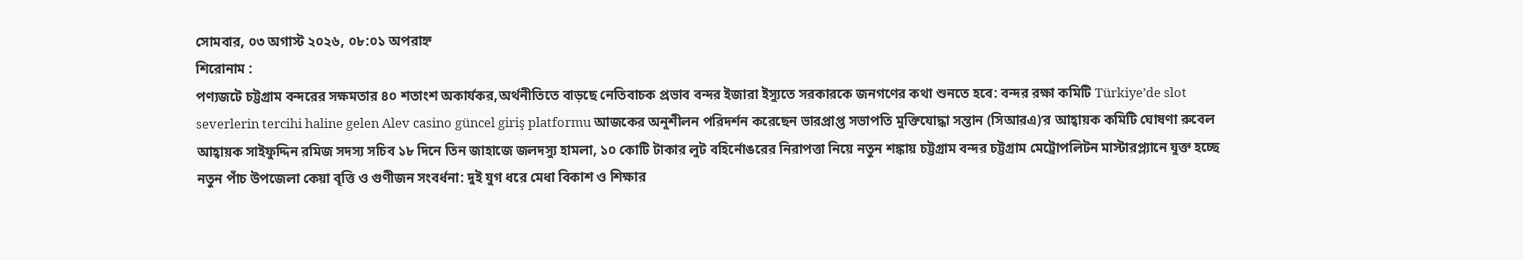সোমবার, ০৩ অগাস্ট ২০২৬, ০৮:০১ অপরাহ্ন
শিরোনাম :
পণ্যজটে চট্টগ্রাম বন্দরের সক্ষমতার ৪০ শতাংশ অকার্যকর,অর্থনীতিতে বাড়ছে নেতিবাচক প্রভাব বন্দর ইজারা ইস্যুতে সরকারকে জনগণের কথা শুনতে হবে: বন্দর রক্ষা কমিটি Türkiye’de slot severlerin tercihi haline gelen Alev casino güncel giriş platformu আজকের অনুশীলন পরিদর্শন করেছেন ভারপ্রাপ্ত সভাপতি মুক্তিযোদ্ধা সন্তান (সিআরএ)’র আহ্বায়ক কমিটি ঘোষণা রুবেল আহ্বায়ক সাইফুদ্দিন রমিজ সদস্য সচিব ১৮ দিনে তিন জাহাজে জলদস্যু হামলা, ১০ কোটি টাকার লুট বহির্নোঙরের নিরাপত্তা নিয়ে নতুন শঙ্কায় চট্টগ্রাম বন্দর চট্টগ্রাম মেট্রোপলিটন মাস্টারপ্ল্যানে যুক্ত হচ্ছে নতুন পাঁচ উপজেলা কেয়া বৃত্তি ও গুণীজন সংবর্ধনা: দুই যুগ ধরে মেধা বিকাশ ও শিক্ষার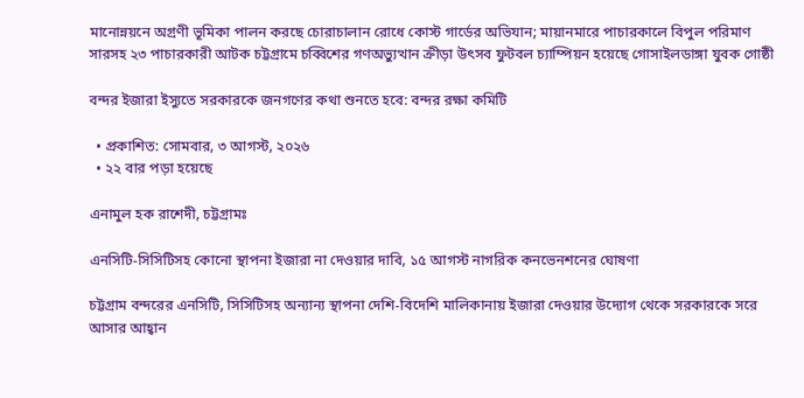মানোন্নয়নে অগ্রণী ভূমিকা পালন করছে চোরাচালান রোধে কোস্ট গার্ডের অভিযান; মায়ানমারে পাচারকালে বিপুল পরিমাণ সারসহ ২৩ পাচারকারী আটক চট্টগ্রামে চব্বিশের গণঅভ্যুত্থান ক্রীড়া উৎসব ফুটবল চ্যাম্পিয়ন হয়েছে গোসাইলডাঙ্গা যুবক গোষ্ঠী

বন্দর ইজারা ইস্যুতে সরকারকে জনগণের কথা শুনতে হবে: বন্দর রক্ষা কমিটি

  • প্রকাশিত: সোমবার, ৩ আগস্ট, ২০২৬
  • ২২ বার পড়া হয়েছে

এনামুল হক রাশেদী, চট্টগ্রামঃ

এনসিটি-সিসিটিসহ কোনো স্থাপনা ইজারা না দেওয়ার দাবি, ১৫ আগস্ট নাগরিক কনভেনশনের ঘোষণা

চট্টগ্রাম বন্দরের এনসিটি, সিসিটিসহ অন্যান্য স্থাপনা দেশি-বিদেশি মালিকানায় ইজারা দেওয়ার উদ্যোগ থেকে সরকারকে সরে আসার আহ্বান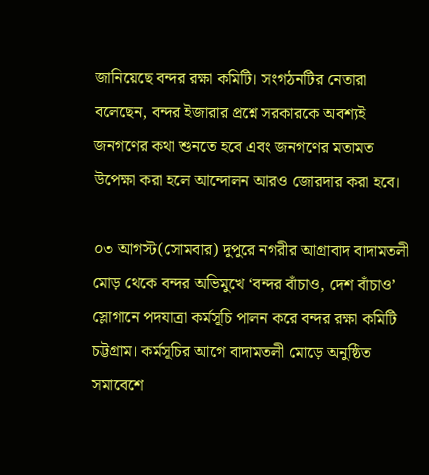জানিয়েছে বন্দর রক্ষা কমিটি। সংগঠনটির নেতারা বলেছেন, বন্দর ইজারার প্রশ্নে সরকারকে অবশ্যই জনগণের কথা শুনতে হবে এবং জনগণের মতামত উপেক্ষা করা হলে আন্দোলন আরও জোরদার করা হবে।

০৩ আগস্ট(সোমবার) দুপুরে নগরীর আগ্রাবাদ বাদামতলী মোড় থেকে বন্দর অভিমুখে ‘বন্দর বাঁচাও, দেশ বাঁচাও’ স্লোগানে পদযাত্রা কর্মসূচি পালন করে বন্দর রক্ষা কমিটি চট্টগ্রাম। কর্মসূচির আগে বাদামতলী মোড়ে অনুষ্ঠিত সমাবেশে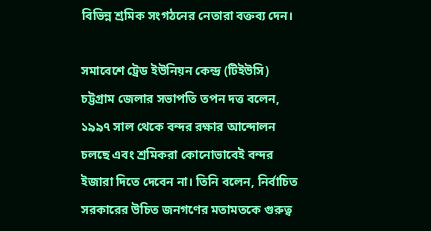বিভিন্ন শ্রমিক সংগঠনের নেতারা বক্তব্য দেন।

সমাবেশে ট্রেড ইউনিয়ন কেন্দ্র (টিইউসি) চট্টগ্রাম জেলার সভাপতি তপন দত্ত বলেন, ১৯৯৭ সাল থেকে বন্দর রক্ষার আন্দোলন চলছে এবং শ্রমিকরা কোনোভাবেই বন্দর ইজারা দিতে দেবেন না। তিনি বলেন, নির্বাচিত সরকারের উচিত জনগণের মতামতকে গুরুত্ব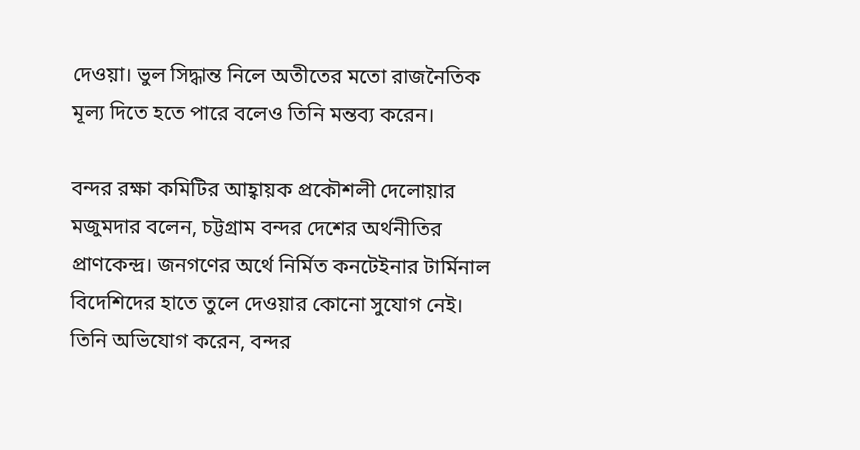দেওয়া। ভুল সিদ্ধান্ত নিলে অতীতের মতো রাজনৈতিক মূল্য দিতে হতে পারে বলেও তিনি মন্তব্য করেন।

বন্দর রক্ষা কমিটির আহ্বায়ক প্রকৌশলী দেলোয়ার মজুমদার বলেন, চট্টগ্রাম বন্দর দেশের অর্থনীতির প্রাণকেন্দ্র। জনগণের অর্থে নির্মিত কনটেইনার টার্মিনাল বিদেশিদের হাতে তুলে দেওয়ার কোনো সুযোগ নেই। তিনি অভিযোগ করেন, বন্দর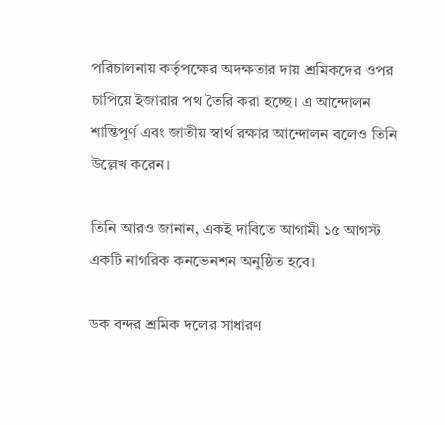পরিচালনায় কর্তৃপক্ষের অদক্ষতার দায় শ্রমিকদের ওপর চাপিয়ে ইজারার পথ তৈরি করা হচ্ছে। এ আন্দোলন শান্তিপূর্ণ এবং জাতীয় স্বার্থ রক্ষার আন্দোলন বলেও তিনি উল্লেখ করেন।

তিনি আরও জানান, একই দাবিতে আগামী ১৫ আগস্ট একটি নাগরিক কনভেনশন অনুষ্ঠিত হবে।

ডক বন্দর শ্রমিক দলের সাধারণ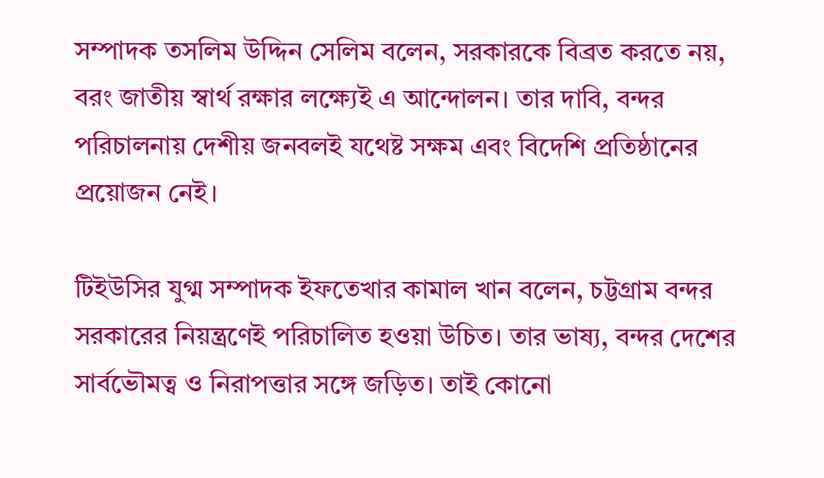সম্পাদক তসলিম উদ্দিন সেলিম বলেন, সরকারকে বিব্রত করতে নয়, বরং জাতীয় স্বার্থ রক্ষার লক্ষ্যেই এ আন্দোলন। তার দাবি, বন্দর পরিচালনায় দেশীয় জনবলই যথেষ্ট সক্ষম এবং বিদেশি প্রতিষ্ঠানের প্রয়োজন নেই।

টিইউসির যুগ্ম সম্পাদক ইফতেখার কামাল খান বলেন, চট্টগ্রাম বন্দর সরকারের নিয়ন্ত্রণেই পরিচালিত হওয়া উচিত। তার ভাষ্য, বন্দর দেশের সার্বভৌমত্ব ও নিরাপত্তার সঙ্গে জড়িত। তাই কোনো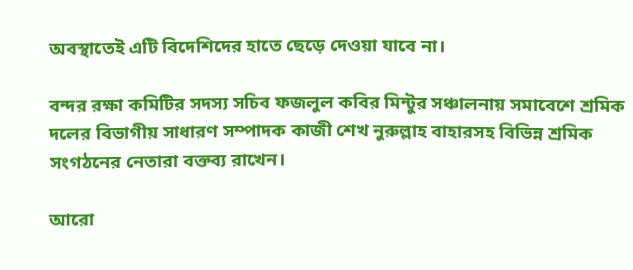অবস্থাতেই এটি বিদেশিদের হাতে ছেড়ে দেওয়া যাবে না।

বন্দর রক্ষা কমিটির সদস্য সচিব ফজলুল কবির মিন্টুর সঞ্চালনায় সমাবেশে শ্রমিক দলের বিভাগীয় সাধারণ সম্পাদক কাজী শেখ নুরুল্লাহ বাহারসহ বিভিন্ন শ্রমিক সংগঠনের নেতারা বক্তব্য রাখেন।

আরো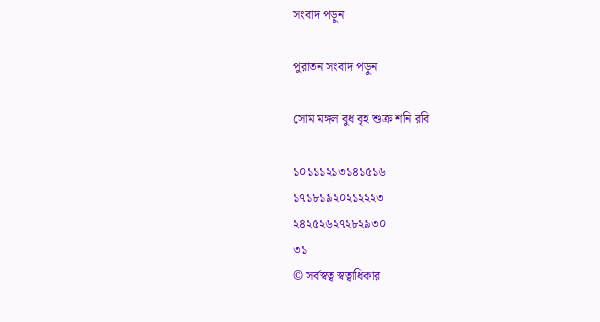সংবাদ পড়ুন

পুরাতন সংবাদ পড়ুন

সোম মঙ্গল বুধ বৃহ শুক্র শনি রবি

১০১১১২১৩১৪১৫১৬
১৭১৮১৯২০২১২২২৩
২৪২৫২৬২৭২৮২৯৩০
৩১
© সর্বস্বত্ব স্বত্বাধিকার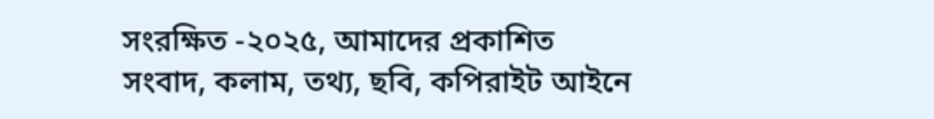সংরক্ষিত -২০২৫, আমাদের প্রকাশিত সংবাদ, কলাম, তথ্য, ছবি, কপিরাইট আইনে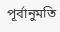পূর্বানুমতি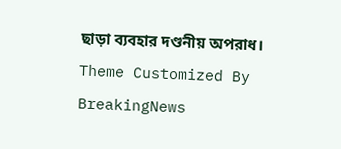ছাড়া ব্যবহার দণ্ডনীয় অপরাধ।
Theme Customized By BreakingNews